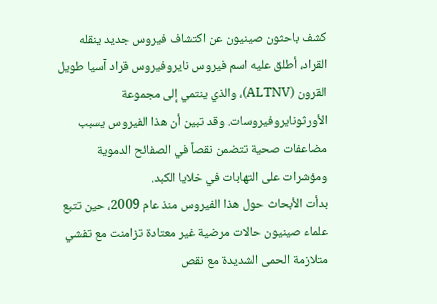كشف باحثون صينيون عن اكتشاف فيروس جديد ينقله القراد، أطلق عليه اسم فيروس نايروفيروس قراد آسيا طويل القرون (ALTNV)، والذي ينتمي إلى مجموعة الأورثونايروفيروسات. وقد تبين أن هذا الفيروس يسبب مضاعفات صحية تتضمن نقصاً في الصفائح الدموية ومؤشرات على التهابات في خلايا الكبد.
بدأت الأبحاث حول هذا الفيروس منذ عام 2009، حين تتبع علماء صينيون حالات مرضية غير معتادة تزامنت مع تفشي متلازمة الحمى الشديدة مع نقص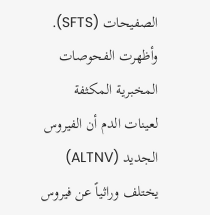الصفيحات (SFTS). وأظهرت الفحوصات المخبرية المكثفة لعينات الدم أن الفيروس الجديد (ALTNV) يختلف وراثياً عن فيروس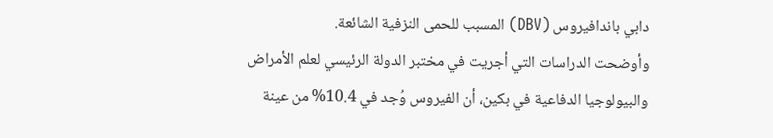دابي باندافيروس (DBV) المسبب للحمى النزفية الشائعة.
وأوضحت الدراسات التي أجريت في مختبر الدولة الرئيسي لعلم الأمراض والبيولوجيا الدفاعية في بكين، أن الفيروس وُجد في 10.4% من عينة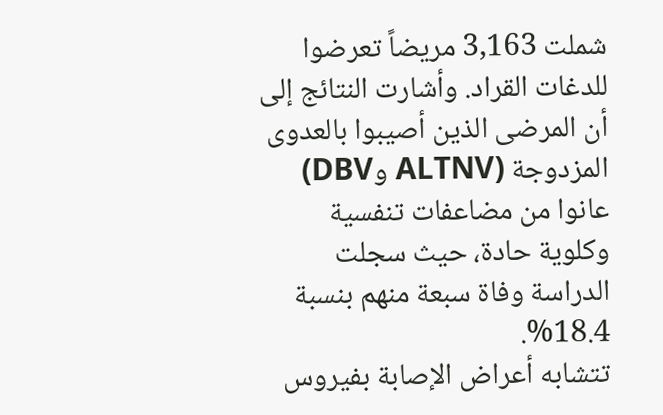شملت 3,163 مريضاً تعرضوا للدغات القراد. وأشارت النتائج إلى أن المرضى الذين أصيبوا بالعدوى المزدوجة (ALTNV وDBV) عانوا من مضاعفات تنفسية وكلوية حادة، حيث سجلت الدراسة وفاة سبعة منهم بنسبة 18.4%.
تتشابه أعراض الإصابة بفيروس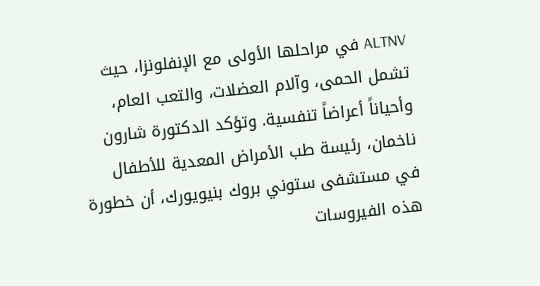ALTNV في مراحلها الأولى مع الإنفلونزا، حيث تشمل الحمى، وآلام العضلات، والتعب العام، وأحياناً أعراضاً تنفسية. وتؤكد الدكتورة شارون ناخمان، رئيسة طب الأمراض المعدية للأطفال في مستشفى ستوني بروك بنيويورك، أن خطورة هذه الفيروسات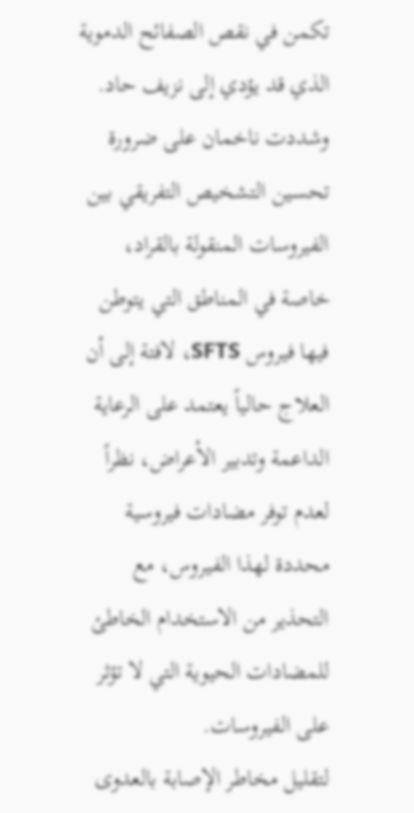تكمن في نقص الصفائح الدموية الذي قد يؤدي إلى نزيف حاد.
وشددت ناخمان على ضرورة تحسين التشخيص التفريقي بين الفيروسات المنقولة بالقراد، خاصة في المناطق التي يتوطن فيها فيروس SFTS، لافتة إلى أن العلاج حالياً يعتمد على الرعاية الداعمة وتدبير الأعراض، نظراً لعدم توفر مضادات فيروسية محددة لهذا الفيروس، مع التحذير من الاستخدام الخاطئ للمضادات الحيوية التي لا تؤثر على الفيروسات.
لتقليل مخاطر الإصابة بالعدوى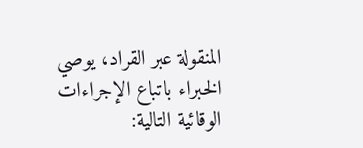المنقولة عبر القراد، يوصي الخبراء باتباع الإجراءات الوقائية التالية: